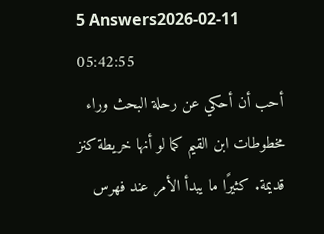5 Answers2026-02-11 05:42:55
أحب أن أحكي عن رحلة البحث وراء مخطوطات ابن القيم كما لو أنها خريطة كنز قديمة. كثيرًا ما يبدأ الأمر عند فهرس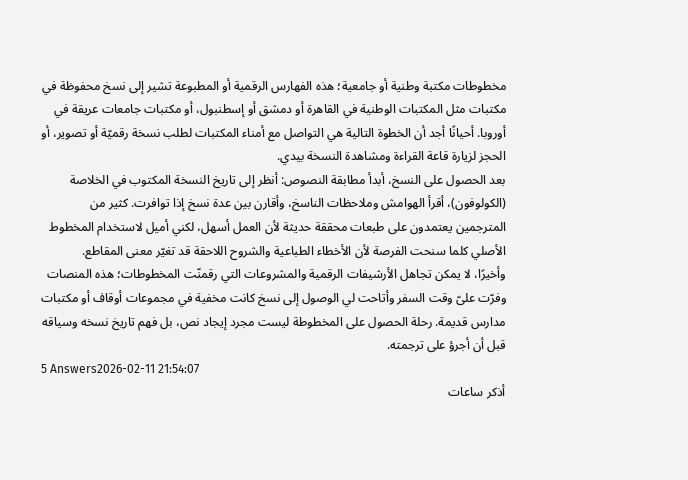مخطوطات مكتبة وطنية أو جامعية؛ هذه الفهارس الرقمية أو المطبوعة تشير إلى نسخ محفوظة في مكتبات مثل المكتبات الوطنية في القاهرة أو دمشق أو إسطنبول، أو مكتبات جامعات عريقة في أوروبا. أحيانًا أجد أن الخطوة التالية هي التواصل مع أمناء المكتبات لطلب نسخة رقميّة أو تصوير، أو الحجز لزيارة قاعة القراءة ومشاهدة النسخة بيدي.
بعد الحصول على النسخ، أبدأ مطابقة النصوص: أنظر إلى تاريخ النسخة المكتوب في الخلاصة (الكولوفون)، أقرأ الهوامش وملاحظات الناسخ، وأقارن بين عدة نسخ إذا توافرت. كثير من المترجمين يعتمدون على طبعات محققة حديثة لأن العمل أسهل، لكني أميل لاستخدام المخطوط الأصلي كلما سنحت الفرصة لأن الأخطاء الطباعية والشروح اللاحقة قد تغيّر معنى المقاطع.
وأخيرًا، لا يمكن تجاهل الأرشيفات الرقمية والمشروعات التي رقمنّت المخطوطات؛ هذه المنصات وفرّت علىّ وقت السفر وأتاحت لي الوصول إلى نسخ كانت مخفية في مجموعات أوقاف أو مكتبات مدارس قديمة. رحلة الحصول على المخطوطة ليست مجرد إيجاد نص، بل فهم تاريخ نسخه وسياقه قبل أن أجرؤ على ترجمته.
5 Answers2026-02-11 21:54:07
أذكر ساعات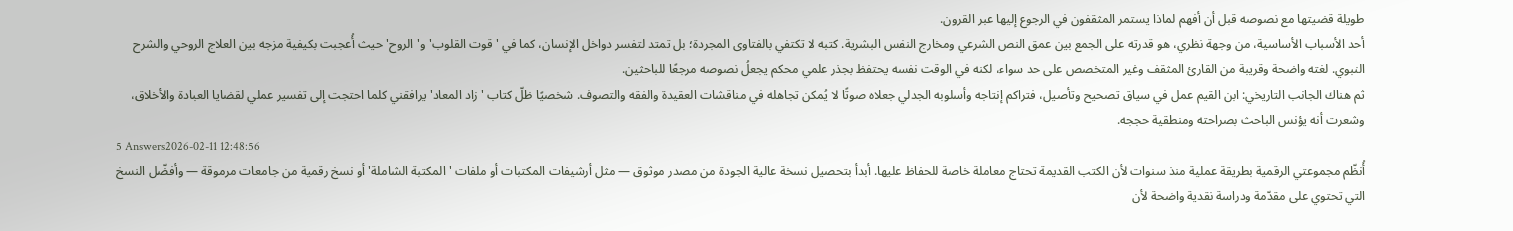طويلة قضيتها مع نصوصه قبل أن أفهم لماذا يستمر المثقفون في الرجوع إليها عبر القرون.
أحد الأسباب الأساسية، من وجهة نظري، هو قدرته على الجمع بين عمق النص الشرعي ومخارج النفس البشرية. كتبه لا تكتفي بالفتاوى المجردة؛ بل تمتد لتفسر دواخل الإنسان، كما في 'قوت القلوب' و'الروح' حيث أُعجبت بكيفية مزجه بين العلاج الروحي والشرح النبوي. لغته واضحة وقريبة من القارئ المثقف وغير المتخصص على حد سواء، لكنه في الوقت نفسه يحتفظ بجذر علمي محكم يجعلُ نصوصه مرجعًا للباحثين.
ثم هناك الجانب التاريخي: ابن القيم عمل في سياق تصحيح وتأصيل، فتراكم إنتاجه وأسلوبه الجدلي جعلاه صوتًا لا يُمكن تجاهله في مناقشات العقيدة والفقه والتصوف. شخصيًا ظلّ كتاب 'زاد المعاد' يرافقني كلما احتجت إلى تفسير عملي لقضايا العبادة والأخلاق، وشعرت أنه يؤنس الباحث بصراحته ومنطقية حججه.
5 Answers2026-02-11 12:48:56
أُنظّم مجموعتي الرقمية بطريقة عملية منذ سنوات لأن الكتب القديمة تحتاج معاملة خاصة للحفاظ عليها. أبدأ بتحصيل نسخة عالية الجودة من مصدر موثوق — مثل أرشيفات المكتبات أو ملفات 'المكتبة الشاملة' أو نسخ رقمية من جامعات مرموقة — وأفضّل النسخ التي تحتوي على مقدّمة ودراسة نقدية واضحة لأن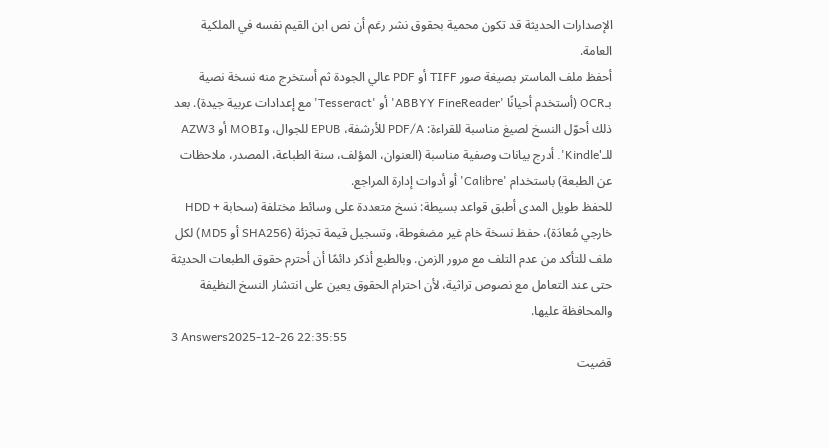الإصدارات الحديثة قد تكون محمية بحقوق نشر رغم أن نص ابن القيم نفسه في الملكية العامة.
أحفظ ملف الماستر بصيغة صور TIFF أو PDF عالي الجودة ثم أستخرج منه نسخة نصية بـOCR (أستخدم أحيانًا 'ABBYY FineReader' أو 'Tesseract' مع إعدادات عربية جيدة). بعد ذلك أحوّل النسخ لصيغ مناسبة للقراءة: PDF/A للأرشفة، EPUB للجوال، وMOBI أو AZW3 للـ'Kindle'. أدرج بيانات وصفية مناسبة (العنوان، المؤلف، سنة الطباعة، المصدر، ملاحظات عن الطبعة) باستخدام 'Calibre' أو أدوات إدارة المراجع.
للحفظ طويل المدى أطبق قواعد بسيطة: نسخ متعددة على وسائط مختلفة (سحابة + HDD خارجي مُعادَة)، حفظ نسخة خام غير مضغوطة، وتسجيل قيمة تجزئة (SHA256 أو MD5) لكل ملف للتأكد من عدم التلف مع مرور الزمن. وبالطبع أذكر دائمًا أن أحترم حقوق الطبعات الحديثة حتى عند التعامل مع نصوص تراثية، لأن احترام الحقوق يعين على انتشار النسخ النظيفة والمحافظة عليها.
3 Answers2025-12-26 22:35:55
قضيت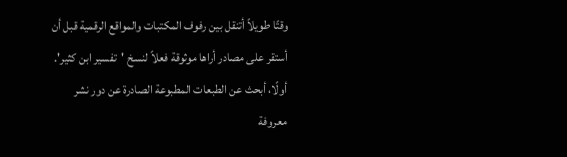وقتًا طويلاً أتنقل بين رفوف المكتبات والمواقع الرقمية قبل أن أستقر على مصادر أراها موثوقة فعلاً لنسخ 'تفسير ابن كثير'.
أولًا، أبحث عن الطبعات المطبوعة الصادرة عن دور نشر معروفة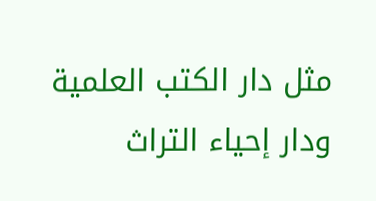مثل دار الكتب العلمية ودار إحياء التراث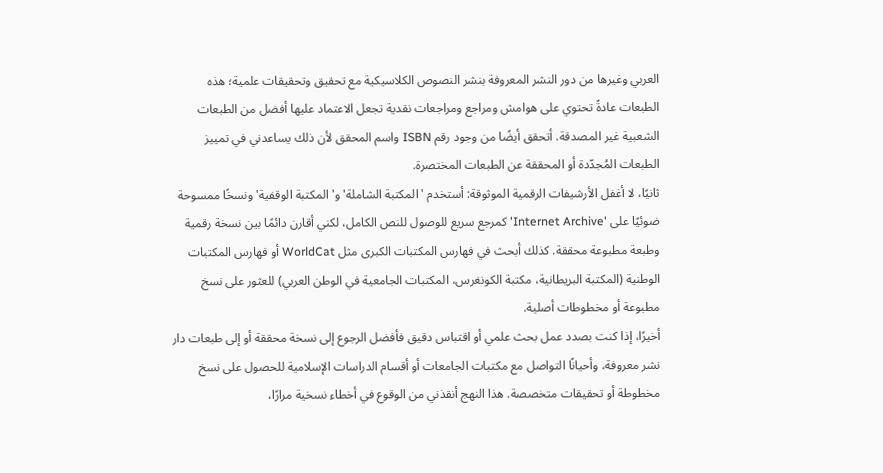العربي وغيرها من دور النشر المعروفة بنشر النصوص الكلاسيكية مع تحقيق وتحقيقات علمية؛ هذه الطبعات عادةً تحتوي على هوامش ومراجع ومراجعات نقدية تجعل الاعتماد عليها أفضل من الطبعات الشعبية غير المصدقة. أتحقق أيضًا من وجود رقم ISBN واسم المحقق لأن ذلك يساعدني في تمييز الطبعات المُجدّدة أو المحققة عن الطبعات المختصرة.
ثانيًا، لا أغفل الأرشيفات الرقمية الموثوقة: أستخدم 'المكتبة الشاملة' و'المكتبة الوقفية' ونسخًا ممسوحة ضوئيًا على 'Internet Archive' كمرجع سريع للوصول للنص الكامل، لكني أقارن دائمًا بين نسخة رقمية وطبعة مطبوعة محققة. كذلك أبحث في فهارس المكتبات الكبرى مثل WorldCat أو فهارس المكتبات الوطنية (المكتبة البريطانية، مكتبة الكونغرس، المكتبات الجامعية في الوطن العربي) للعثور على نسخ مطبوعة أو مخطوطات أصلية.
أخيرًا، إذا كنت بصدد عمل بحث علمي أو اقتباس دقيق فأفضل الرجوع إلى نسخة محققة أو إلى طبعات دار نشر معروفة، وأحيانًا التواصل مع مكتبات الجامعات أو أقسام الدراسات الإسلامية للحصول على نسخ مخطوطة أو تحقيقات متخصصة. هذا النهج أنقذني من الوقوع في أخطاء نسخية مرارًا،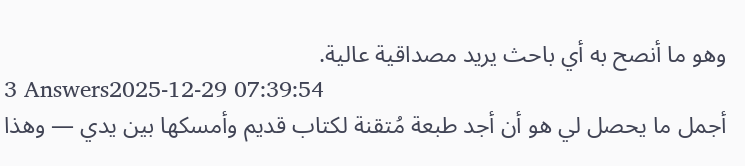وهو ما أنصح به أي باحث يريد مصداقية عالية.
3 Answers2025-12-29 07:39:54
أجمل ما يحصل لي هو أن أجد طبعة مُتقنة لكتاب قديم وأمسكها بين يدي — وهذا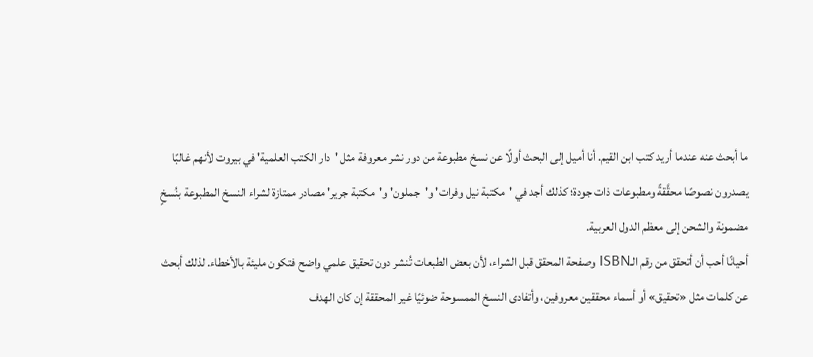ما أبحث عنه عندما أريد كتب ابن القيم. أنا أميل إلى البحث أولًا عن نسخ مطبوعة من دور نشر معروفة مثل 'دار الكتب العلمية' في بيروت لأنهم غالبًا يصدرون نصوصًا محقَّقةً ومطبوعات ذات جودة؛ كذلك أجد في 'مكتبة نيل وفرات' و'جملون' و'مكتبة جرير' مصادر ممتازة لشراء النسخ المطبوعة بنُسخٍ مضمونة والشحن إلى معظم الدول العربية.
أحيانًا أحب أن أتحقق من رقم الـISBN وصفحة المحقق قبل الشراء، لأن بعض الطبعات تُنشر دون تحقيق علمي واضح فتكون مليئة بالأخطاء. لذلك أبحث عن كلمات مثل «تحقيق» أو أسماء محققين معروفين، وأتفادى النسخ الممسوحة ضوئيًا غير المحققة إن كان الهدف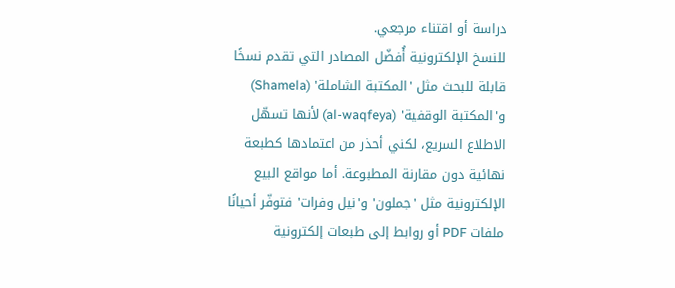دراسة أو اقتناء مرجعي.
للنسخ الإلكترونية أُفضّل المصادر التي تقدم نسخًا قابلة للبحث مثل 'المكتبة الشاملة' (Shamela) و'المكتبة الوقفية' (al-waqfeya) لأنها تسهّل الاطلاع السريع، لكني أحذر من اعتمادها كطبعة نهائية دون مقارنة المطبوعة. أما مواقع البيع الإلكترونية مثل 'جملون' و'نيل وفرات' فتوفّر أحيانًا ملفات PDF أو روابط إلى طبعات إلكترونية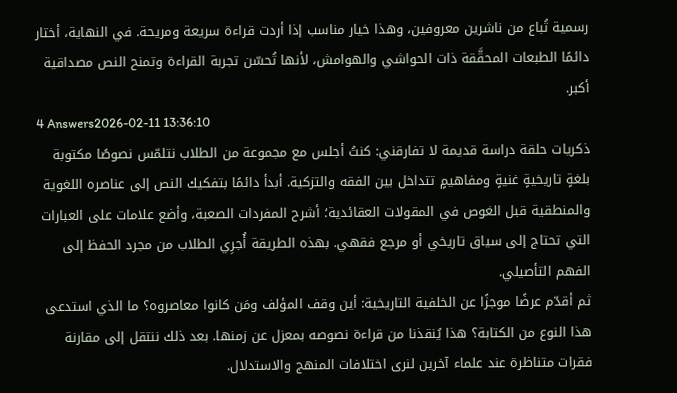رسمية تُباع من ناشرين معروفين، وهذا خيار مناسب إذا أردت قراءة سريعة ومريحة. في النهاية، أختار دائمًا الطبعات المحقَّقة ذات الحواشي والهوامش، لأنها تُحسّن تجربة القراءة وتمنح النص مصداقية أكبر.
4 Answers2026-02-11 13:36:10
ذكريات حلقة دراسة قديمة لا تفارقني: كنتُ أجلس مع مجموعة من الطلاب نتلمّس نصوصًا مكتوبة بلغةٍ تاريخيةٍ غنيةٍ ومفاهيمٍ تتداخل بين الفقه والتزكية. أبدأ دائمًا بتفكيك النص إلى عناصره اللغوية والمنطقية قبل الغوص في المقولات العقائدية؛ أشرح المفردات الصعبة، وأضع علامات على العبارات التي تحتاج إلى سياق تاريخي أو مرجع فقهي. بهذه الطريقة أُجرِي الطلاب من مجرد الحفظ إلى الفهم التأصيلي.
ثم أقدّم عرضًا موجزًا عن الخلفية التاريخية: أين وقف المؤلف ومَن كانوا معاصروه؟ ما الذي استدعى هذا النوع من الكتابة؟ هذا يُنقذنا من قراءة نصوصه بمعزل عن زمنها. بعد ذلك ننتقل إلى مقارنة فقرات متناظرة عند علماء آخرين لنرى اختلافات المنهج والاستدلال.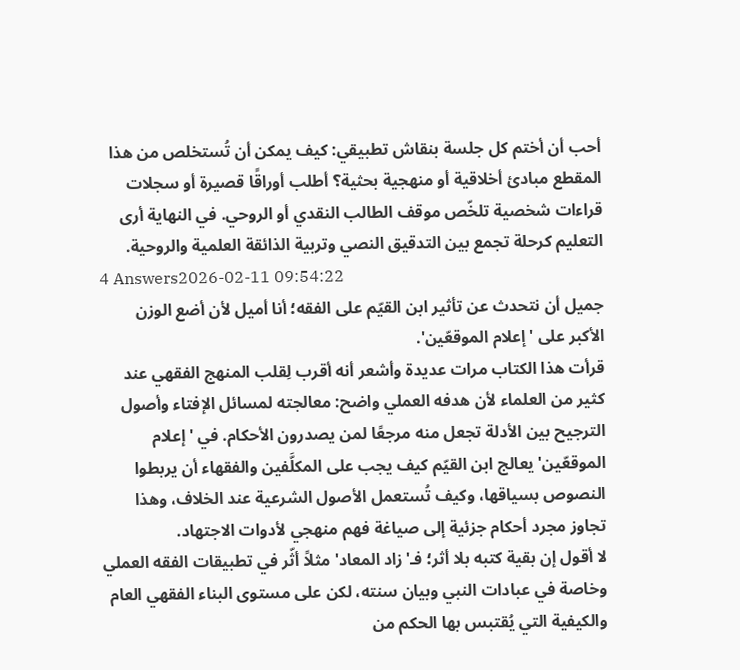أحب أن أختم كل جلسة بنقاش تطبيقي: كيف يمكن أن تُستخلص من هذا المقطع مبادئ أخلاقية أو منهجية بحثية؟ أطلب أوراقًا قصيرة أو سجلات قراءات شخصية تلخّص موقف الطالب النقدي أو الروحي. في النهاية أرى التعليم كرحلة تجمع بين التدقيق النصي وتربية الذائقة العلمية والروحية.
4 Answers2026-02-11 09:54:22
جميل أن نتحدث عن تأثير ابن القيّم على الفقه؛ أنا أميل لأن أضع الوزن الأكبر على 'إعلام الموقعّين'.
قرأت هذا الكتاب مرات عديدة وأشعر أنه أقرب لِقلب المنهج الفقهي عند كثير من العلماء لأن هدفه العملي واضح: معالجته لمسائل الإفتاء وأصول الترجيح بين الأدلة تجعل منه مرجعًا لمن يصدرون الأحكام. في 'إعلام الموقعّين' يعالج ابن القيّم كيف يجب على المكلَّفين والفقهاء أن يربطوا النصوص بسياقها، وكيف تُستعمل الأصول الشرعية عند الخلاف، وهذا تجاوز مجرد أحكام جزئية إلى صياغة فهم منهجي لأدوات الاجتهاد.
لا أقول إن بقية كتبه بلا أثر؛ فـ'زاد المعاد' مثلاً أثّر في تطبيقات الفقه العملي وخاصة في عبادات النبي وبيان سنته، لكن على مستوى البناء الفقهي العام والكيفية التي يُقتبس بها الحكم من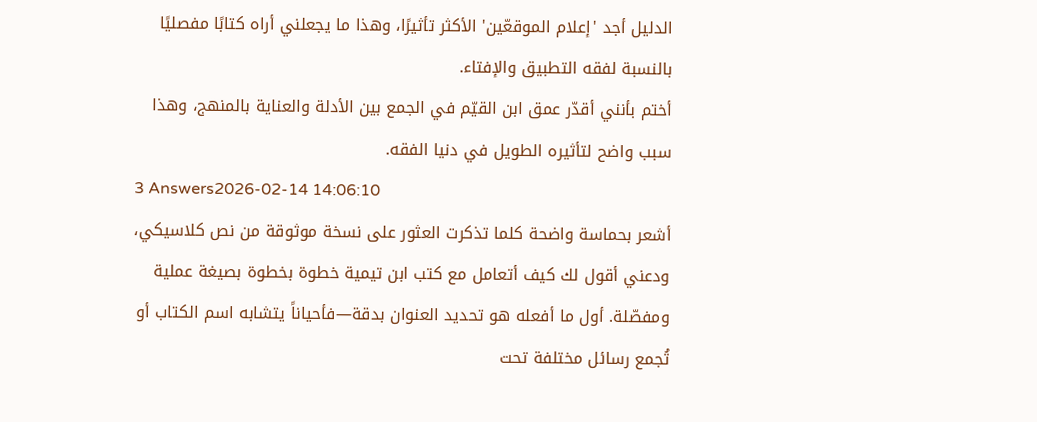الدليل أجد 'إعلام الموقعّين' الأكثر تأثيرًا، وهذا ما يجعلني أراه كتابًا مفصليًا بالنسبة لفقه التطبيق والإفتاء.
أختم بأنني أقدّر عمق ابن القيّم في الجمع بين الأدلة والعناية بالمنهج، وهذا سبب واضح لتأثيره الطويل في دنيا الفقه.
3 Answers2026-02-14 14:06:10
أشعر بحماسة واضحة كلما تذكرت العثور على نسخة موثوقة من نص كلاسيكي، ودعني أقول لك كيف أتعامل مع كتب ابن تيمية خطوة بخطوة بصيغة عملية ومفصّلة. أول ما أفعله هو تحديد العنوان بدقة—فأحياناً يتشابه اسم الكتاب أو تُجمع رسائل مختلفة تحت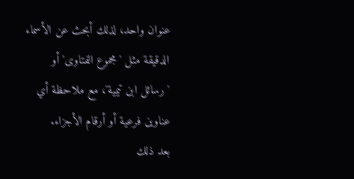عنوان واحد، لذلك أبحث عن الأسماء الدقيقة مثل 'مجموع الفتاوى' أو 'رسائل ابن تيمية'، مع ملاحظة أي عناوين فرعية أو أرقام الأجزاء.
بعد ذلك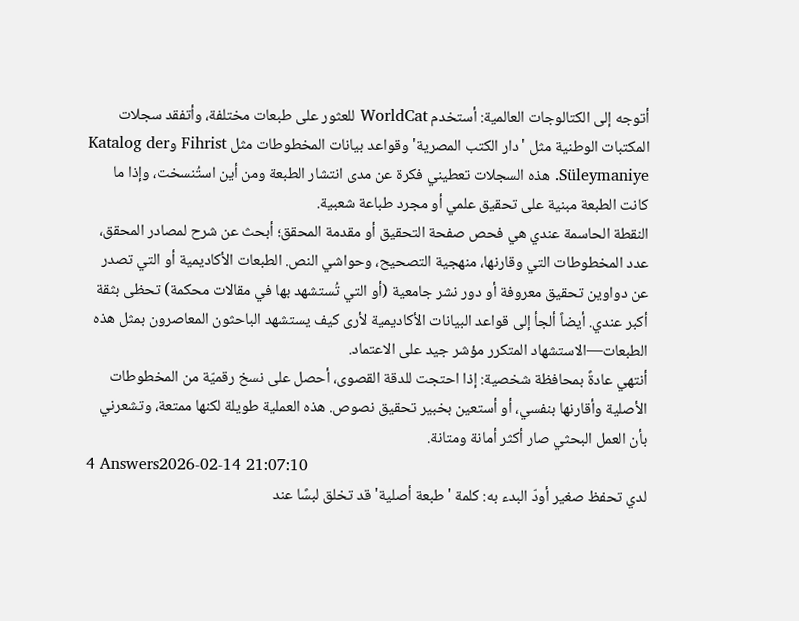أتوجه إلى الكتالوجات العالمية: أستخدم WorldCat للعثور على طبعات مختلفة، وأتفقد سجلات المكتبات الوطنية مثل 'دار الكتب المصرية' وقواعد بيانات المخطوطات مثل Fihrist وKatalog der Süleymaniye. هذه السجلات تعطيني فكرة عن مدى انتشار الطبعة ومن أين استُنسخت، وإذا ما كانت الطبعة مبنية على تحقيق علمي أو مجرد طباعة شعبية.
النقطة الحاسمة عندي هي فحص صفحة التحقيق أو مقدمة المحقق؛ أبحث عن شرح لمصادر المحقق، عدد المخطوطات التي وقارنها، منهجية التصحيح، وحواشي النص. الطبعات الأكاديمية أو التي تصدر عن دواوين تحقيق معروفة أو دور نشر جامعية (أو التي تُستشهد بها في مقالات محكمة) تحظى بثقة أكبر عندي. أيضاً ألجأ إلى قواعد البيانات الأكاديمية لأرى كيف يستشهد الباحثون المعاصرون بمثل هذه الطبعات—الاستشهاد المتكرر مؤشر جيد على الاعتماد.
أنتهي عادةً بمحافظة شخصية: إذا احتجت للدقة القصوى، أحصل على نسخ رقميّة من المخطوطات الأصلية وأقارنها بنفسي، أو أستعين بخبير تحقيق نصوص. هذه العملية طويلة لكنها ممتعة، وتشعرني بأن العمل البحثي صار أكثر أمانة ومتانة.
4 Answers2026-02-14 21:07:10
لدي تحفظ صغير أودّ البدء به: كلمة 'طبعة أصلية' قد تخلق لبسًا عند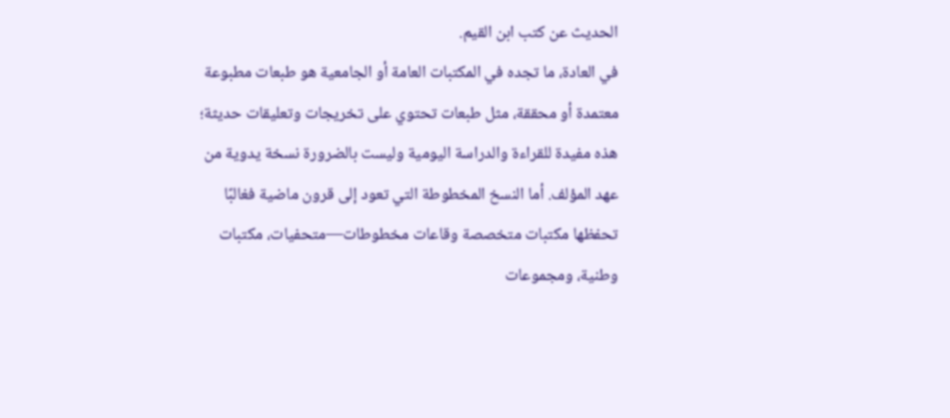الحديث عن كتب ابن القيم.
في العادة، ما تجده في المكتبات العامة أو الجامعية هو طبعات مطبوعة معتمدة أو محققة، مثل طبعات تحتوي على تخريجات وتعليقات حديثة؛ هذه مفيدة للقراءة والدراسة اليومية وليست بالضرورة نسخة يدوية من عهد المؤلف. أما النسخ المخطوطة التي تعود إلى قرون ماضية فغالبًا تحفظها مكتبات متخصصة وقاعات مخطوطات—متحفيات، مكتبات وطنية، ومجموعات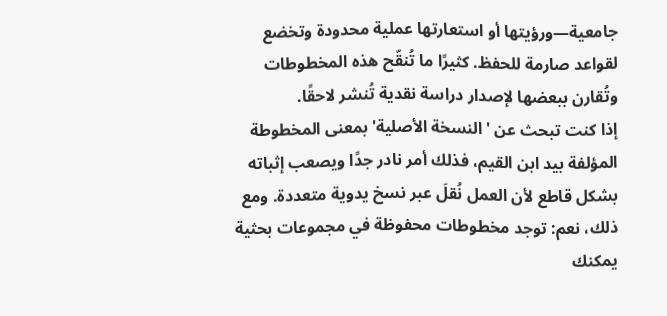جامعية—ورؤيتها أو استعارتها عملية محدودة وتخضع لقواعد صارمة للحفظ. كثيرًا ما تُنقّح هذه المخطوطات وتُقارن ببعضها لإصدار دراسة نقدية تُنشر لاحقًا.
إذا كنت تبحث عن 'النسخة الأصلية' بمعنى المخطوطة المؤلفة بيد ابن القيم، فذلك أمر نادر جدًا ويصعب إثباته بشكل قاطع لأن العمل نُقلَ عبر نسخ يدوية متعددة. ومع ذلك، نعم: توجد مخطوطات محفوظة في مجموعات بحثية يمكنك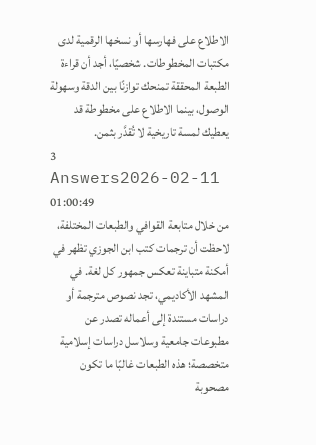الاطلاع على فهارسها أو نسخها الرقمية لدى مكتبات المخطوطات. شخصيًا، أجد أن قراءة الطبعة المحققة تمنحك توازنًا بين الدقة وسهولة الوصول، بينما الاطلاع على مخطوطة قد يعطيك لمسة تاريخية لا تُقدَّر بثمن.
3 Answers2026-02-11 01:00:49
من خلال متابعة القوافي والطبعات المختلفة، لاحظت أن ترجمات كتب ابن الجوزي تظهر في أمكنة متباينة تعكس جمهور كل لغة. في المشهد الأكاديمي، تجد نصوص مترجمة أو دراسات مستندة إلى أعماله تصدر عن مطبوعات جامعية وسلاسل دراسات إسلامية متخصصة؛ هذه الطبعات غالبًا ما تكون مصحوبة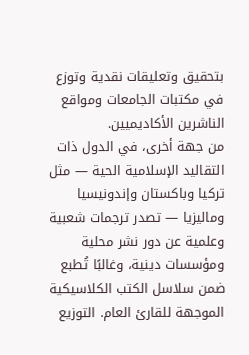بتحقيق وتعليقات نقدية وتوزع في مكتبات الجامعات ومواقع الناشرين الأكاديميين.
من جهة أخرى، في الدول ذات التقاليد الإسلامية الحية — مثل تركيا وباكستان وإندونيسيا وماليزيا — تصدر ترجمات شعبية وعلمية عن دور نشر محلية ومؤسسات دينية، وغالبًا تُطبع ضمن سلاسل الكتب الكلاسيكية الموجهة للقارئ العام. التوزيع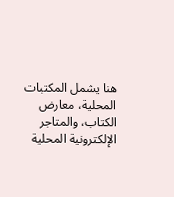هنا يشمل المكتبات المحلية، معارض الكتاب، والمتاجر الإلكترونية المحلية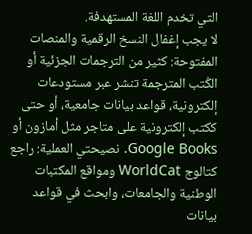التي تخدم اللغة المستهدفة.
لا يجب إغفال النسخ الرقمية والمنصات المفتوحة: كثير من الترجمات الجزئية أو الكُتب المترجمة تنشر عبر مستودعات إلكترونية، قواعد بيانات جامعية، أو حتى ككتب إلكترونية على متاجر مثل أمازون أو Google Books. نصيحتي العملية: راجع كتالوج WorldCat ومواقع المكتبات الوطنية والجامعات، وابحث في قواعد بيانات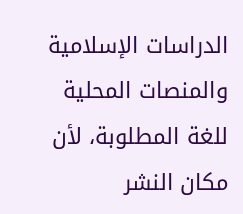الدراسات الإسلامية والمنصات المحلية للغة المطلوبة، لأن مكان النشر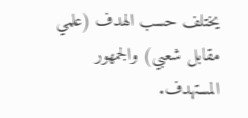يختلف حسب الهدف (علمي مقابل شعبي) والجمهور المستهدف.